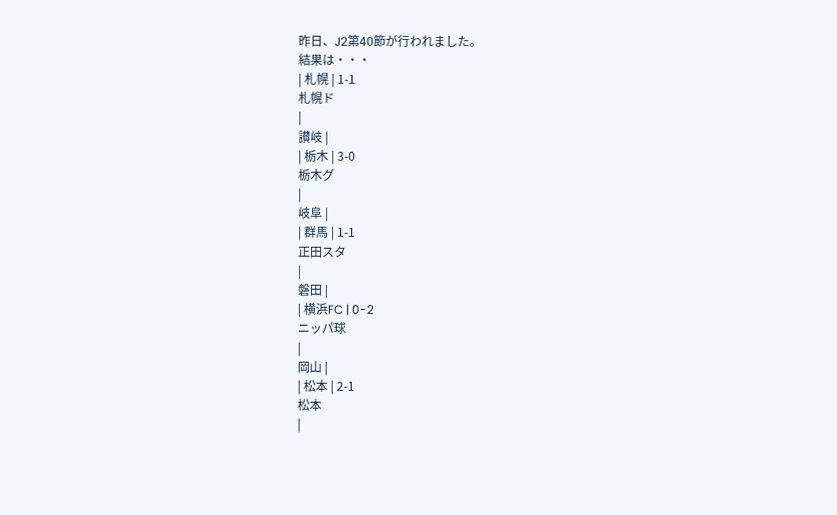昨日、J2第40節が行われました。
結果は・・・
| 札幌 | 1-1
札幌ド
|
讃岐 |
| 栃木 | 3-0
栃木グ
|
岐阜 |
| 群馬 | 1-1
正田スタ
|
磐田 |
| 横浜FC | 0-2
ニッパ球
|
岡山 |
| 松本 | 2-1
松本
|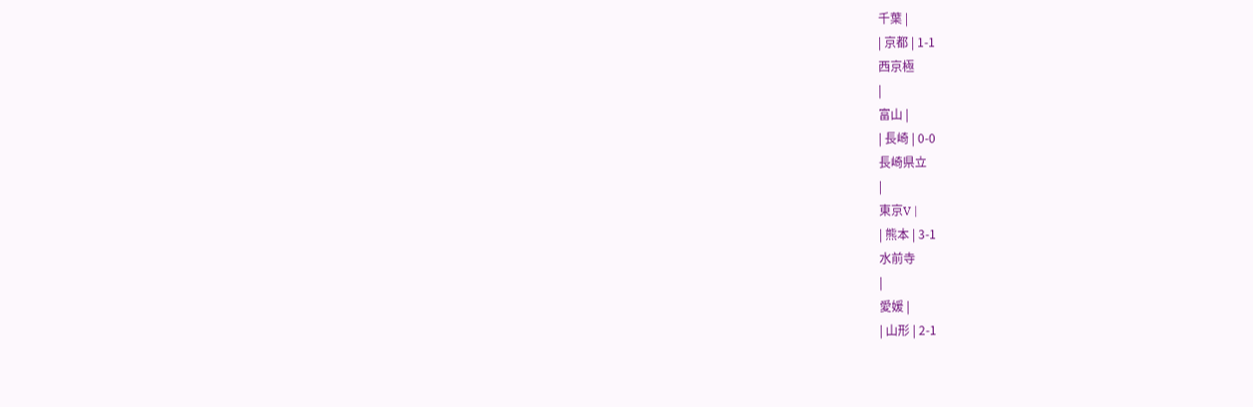千葉 |
| 京都 | 1-1
西京極
|
富山 |
| 長崎 | 0-0
長崎県立
|
東京V |
| 熊本 | 3-1
水前寺
|
愛媛 |
| 山形 | 2-1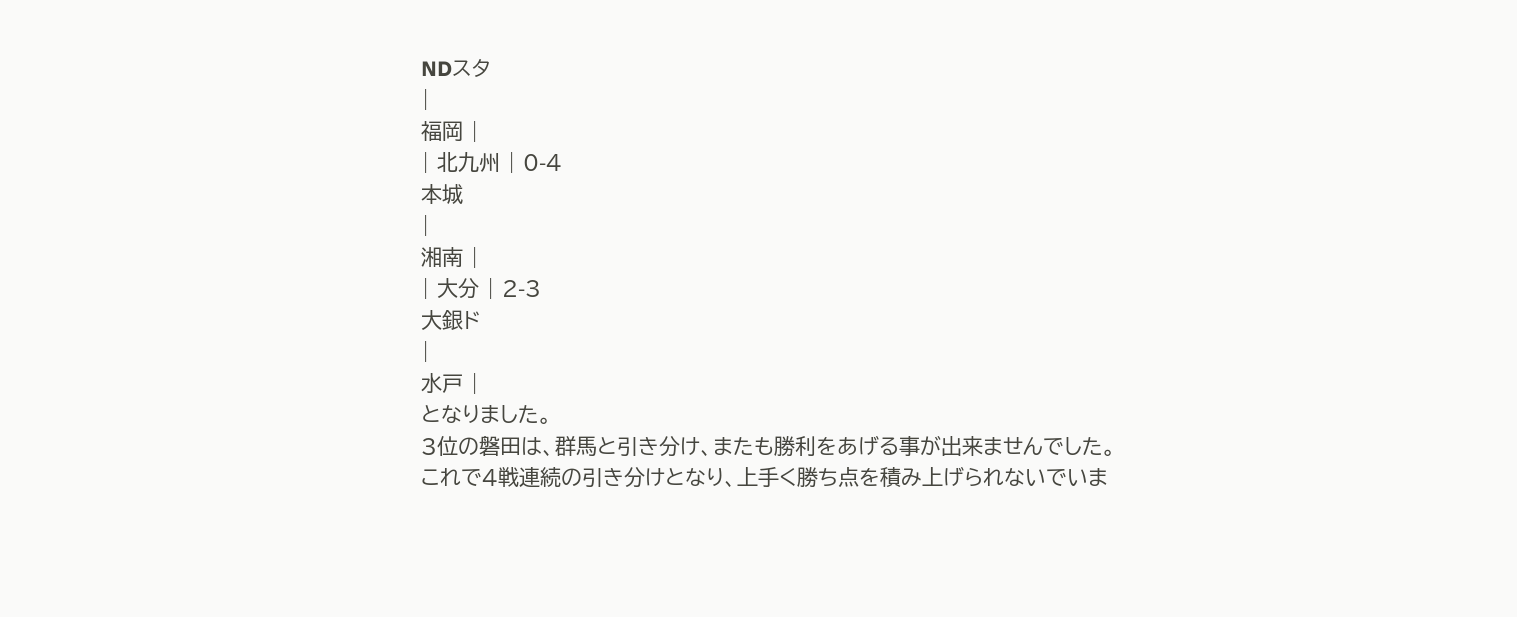NDスタ
|
福岡 |
| 北九州 | 0-4
本城
|
湘南 |
| 大分 | 2-3
大銀ド
|
水戸 |
となりました。
3位の磐田は、群馬と引き分け、またも勝利をあげる事が出来ませんでした。
これで4戦連続の引き分けとなり、上手く勝ち点を積み上げられないでいま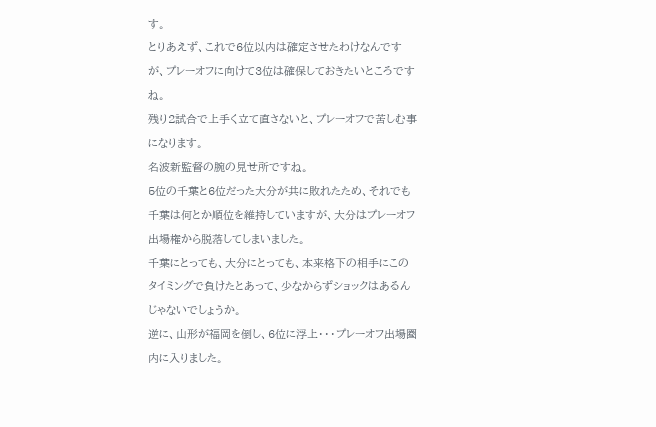す。
とりあえず、これで6位以内は確定させたわけなんですが、プレーオフに向けて3位は確保しておきたいところですね。
残り2試合で上手く立て直さないと、プレーオフで苦しむ事になります。
名波新監督の腕の見せ所ですね。
5位の千葉と6位だった大分が共に敗れたため、それでも千葉は何とか順位を維持していますが、大分はプレーオフ出場権から脱落してしまいました。
千葉にとっても、大分にとっても、本来格下の相手にこのタイミングで負けたとあって、少なからずショックはあるんじゃないでしょうか。
逆に、山形が福岡を倒し、6位に浮上・・・プレーオフ出場圏内に入りました。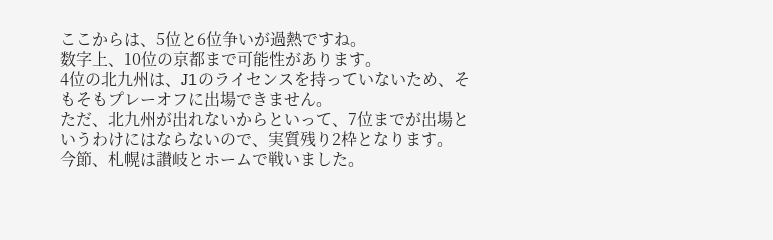ここからは、5位と6位争いが過熱ですね。
数字上、10位の京都まで可能性があります。
4位の北九州は、J1のライセンスを持っていないため、そもそもプレーオフに出場できません。
ただ、北九州が出れないからといって、7位までが出場というわけにはならないので、実質残り2枠となります。
今節、札幌は讃岐とホームで戦いました。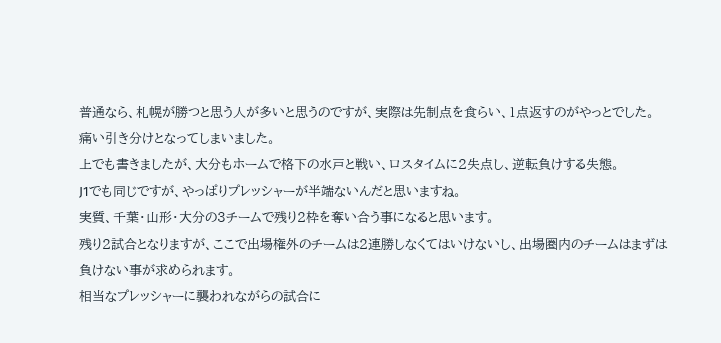普通なら、札幌が勝つと思う人が多いと思うのですが、実際は先制点を食らい、1点返すのがやっとでした。
痛い引き分けとなってしまいました。
上でも書きましたが、大分もホームで格下の水戸と戦い、ロスタイムに2失点し、逆転負けする失態。
J1でも同じですが、やっぱりプレッシャーが半端ないんだと思いますね。
実質、千葉・山形・大分の3チームで残り2枠を奪い合う事になると思います。
残り2試合となりますが、ここで出場権外のチームは2連勝しなくてはいけないし、出場圏内のチームはまずは負けない事が求められます。
相当なプレッシャーに襲われながらの試合に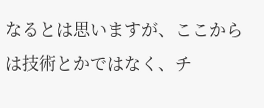なるとは思いますが、ここからは技術とかではなく、チ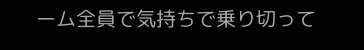ーム全員で気持ちで乗り切って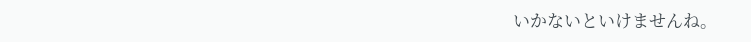いかないといけませんね。